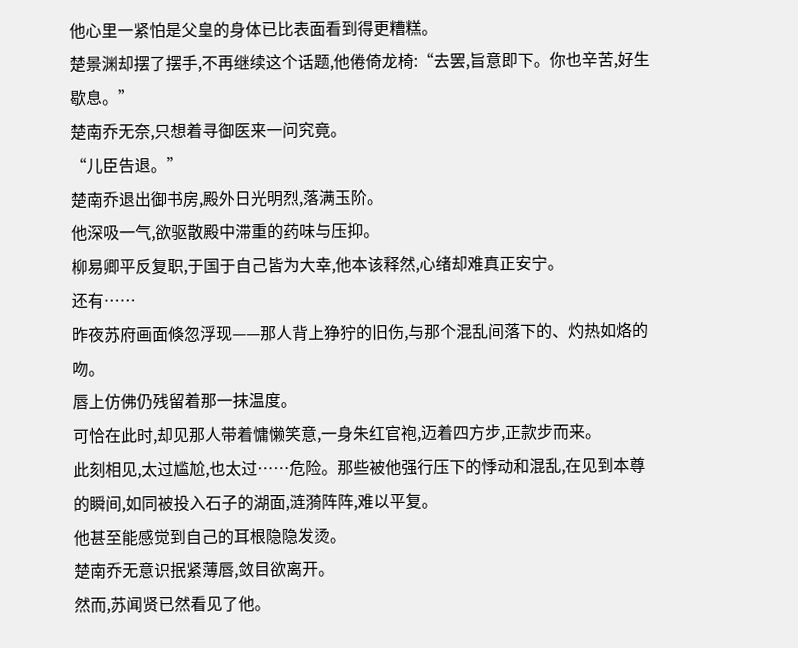他心里一紧怕是父皇的身体已比表面看到得更糟糕。
楚景渊却摆了摆手,不再继续这个话题,他倦倚龙椅:“去罢,旨意即下。你也辛苦,好生歇息。”
楚南乔无奈,只想着寻御医来一问究竟。
“儿臣告退。”
楚南乔退出御书房,殿外日光明烈,落满玉阶。
他深吸一气,欲驱散殿中滞重的药味与压抑。
柳易卿平反复职,于国于自己皆为大幸,他本该释然,心绪却难真正安宁。
还有……
昨夜苏府画面倏忽浮现——那人背上狰狞的旧伤,与那个混乱间落下的、灼热如烙的吻。
唇上仿佛仍残留着那一抹温度。
可恰在此时,却见那人带着慵懒笑意,一身朱红官袍,迈着四方步,正款步而来。
此刻相见,太过尴尬,也太过……危险。那些被他强行压下的悸动和混乱,在见到本尊的瞬间,如同被投入石子的湖面,涟漪阵阵,难以平复。
他甚至能感觉到自己的耳根隐隐发烫。
楚南乔无意识抿紧薄唇,敛目欲离开。
然而,苏闻贤已然看见了他。